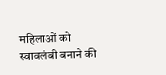महिलाओं को स्वावलंबी बनाने की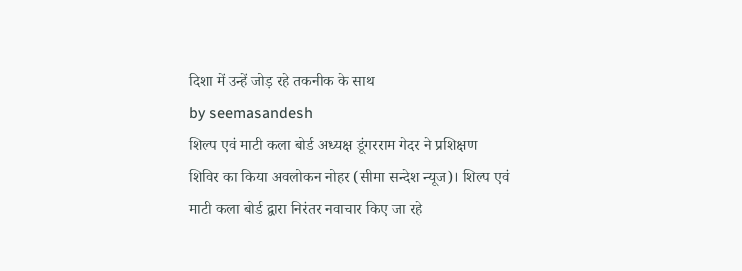दिशा में उन्हें जोड़ रहे तकनीक के साथ
by seemasandesh
शिल्प एवं माटी कला बोर्ड अध्यक्ष डूंगरराम गेदर ने प्रशिक्षण शिविर का किया अवलोकन नोहर (सीमा सन्देश न्यूज)। शिल्प एवं माटी कला बोर्ड द्वारा निरंतर नवाचार किए जा रहे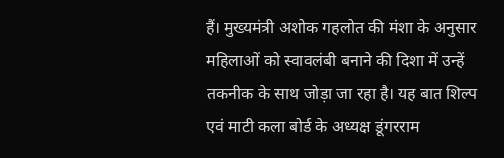हैं। मुख्यमंत्री अशोक गहलोत की मंशा के अनुसार महिलाओं को स्वावलंबी बनाने की दिशा में उन्हें तकनीक के साथ जोड़ा जा रहा है। यह बात शिल्प एवं माटी कला बोर्ड के अध्यक्ष डूंगरराम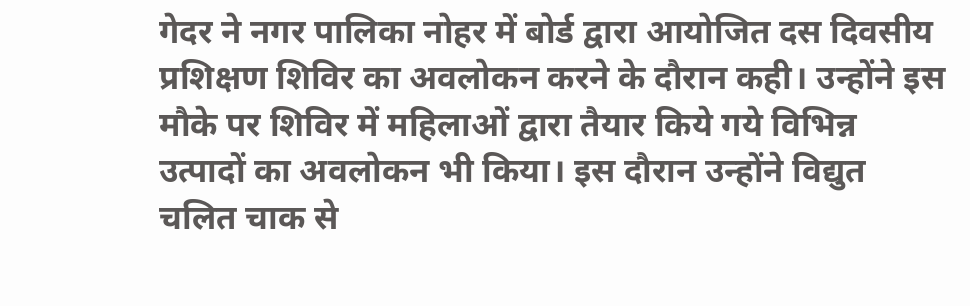गेदर ने नगर पालिका नोहर में बोर्ड द्वारा आयोजित दस दिवसीय प्रशिक्षण शिविर का अवलोकन करने के दौरान कही। उन्होंने इस मौके पर शिविर में महिलाओं द्वारा तैयार किये गये विभिन्न उत्पादों का अवलोकन भी किया। इस दौरान उन्होंने विद्युत चलित चाक से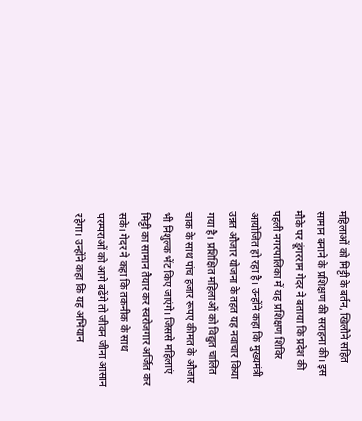महिलाओं को मिट्टी के बर्तन, खिलौने सहित सामान बनाने के प्रशिक्षण की सराहना की। इस मौके पर डूंगरराम गेदर ने बताया कि प्रदेश की पहली नगरपालिका में यह प्रशिक्षण शिविर आयोजित हो रहा है। उन्होंने कहा कि मुख्यमंत्री उन्नत औजार योजना के तहत यह नवाचार किया गया है। प्रशिक्षित महिलाओं को विद्युत चालित चाक के साथ पांच हजार रूपए कीमत के औजार भी निशुल्क भेंट किए जाएंगे। जिससे महिलाएं मिट्टी का सामान तैयार कर स्वरोजगार अर्जित कर सके। गेदर ने कहा कि तकनीक के साथ परम्पराओं को आगे बढेंगे तो जीवन जीना आसान रहेगा। उन्होंने कहा कि यह अभियान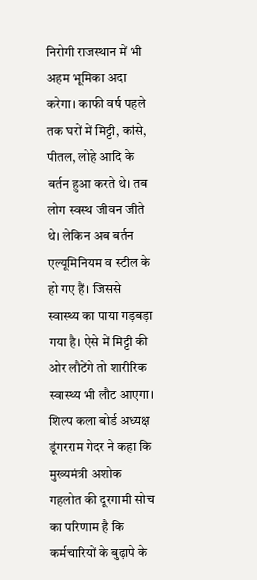निरोगी राजस्थान में भी अहम भूमिका अदा करेगा। काफी वर्ष पहले तक घरों में मिट्टी, कांसे, पीतल, लोहे आदि के बर्तन हुआ करते थे। तब लोग स्वस्थ जीवन जीते थे। लेकिन अब बर्तन एल्यूमिनियम व स्टील के हो गए हैं। जिससे स्वास्थ्य का पाया गड़बड़ा गया है। ऐसे में मिट्टी की ओर लौटेंगे तो शारीरिक स्वास्थ्य भी लौट आएगा। शिल्प कला बोर्ड अध्यक्ष डूंगरराम गेदर ने कहा कि मुख्यमंत्री अशोक गहलोत की दूरगामी सोच का परिणाम है कि कर्मचारियों के बुढ़ापे के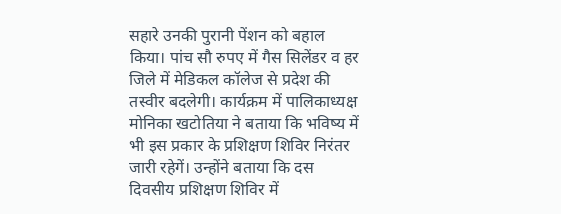सहारे उनकी पुरानी पेंशन को बहाल किया। पांच सौ रुपए में गैस सिलेंडर व हर जिले में मेडिकल कॉलेज से प्रदेश की तस्वीर बदलेगी। कार्यक्रम में पालिकाध्यक्ष मोनिका खटोतिया ने बताया कि भविष्य में भी इस प्रकार के प्रशिक्षण शिविर निरंतर जारी रहेगें। उन्होंने बताया कि दस दिवसीय प्रशिक्षण शिविर में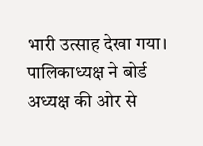भारी उत्साह देखा गया। पालिकाध्यक्ष ने बोर्ड अध्यक्ष की ओर से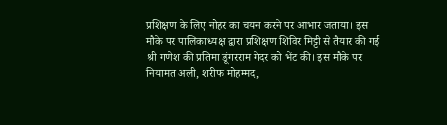प्रशिक्षण के लिए नोहर का चयन करने पर आभार जताया। इस मौके पर पालिकाध्यक्ष द्वारा प्रशिक्षण शिविर मिट्टी से तैयार की गई श्री गणेश की प्रतिमा डूंगरराम गेदर को भेंट की। इस मौके पर नियामत अली, शरीफ मोहम्मद,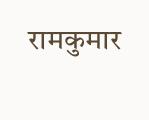रामकुमार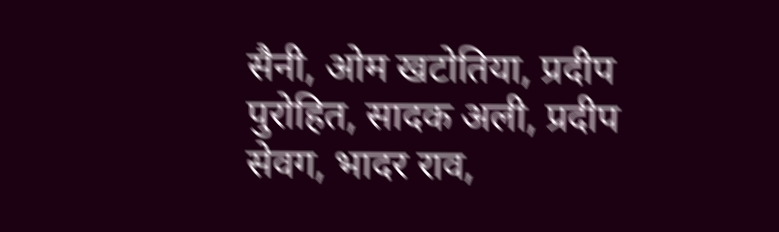सैनी, ओम खटोतिया, प्रदीप पुरोहित, सादक अली, प्रदीप सेवग, भादर राव,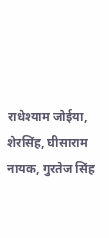राधेश्याम जोईया, शेरसिंह, घीसाराम नायक, गुरतेज सिंह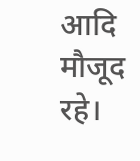आदि मौजूद रहे।